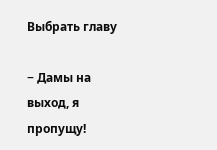Выбрать главу

− Дамы на выход, я пропущу!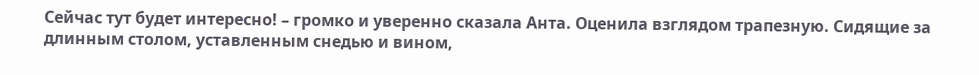Сейчас тут будет интересно! – громко и уверенно сказала Анта. Оценила взглядом трапезную. Сидящие за длинным столом, уставленным снедью и вином,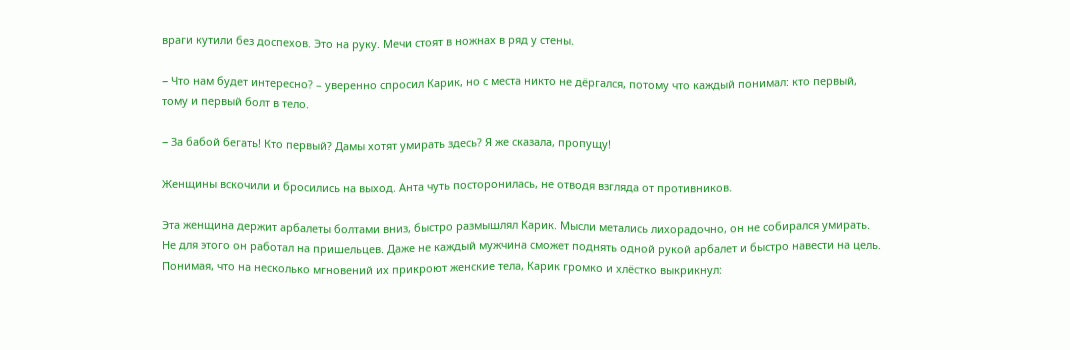враги кутили без доспехов. Это на руку. Мечи стоят в ножнах в ряд у стены.

− Что нам будет интересно? – уверенно спросил Карик, но с места никто не дёргался, потому что каждый понимал: кто первый, тому и первый болт в тело.

− За бабой бегать! Кто первый? Дамы хотят умирать здесь? Я же сказала, пропущу!

Женщины вскочили и бросились на выход. Анта чуть посторонилась, не отводя взгляда от противников.

Эта женщина держит арбалеты болтами вниз, быстро размышлял Карик. Мысли метались лихорадочно, он не собирался умирать. Не для этого он работал на пришельцев. Даже не каждый мужчина сможет поднять одной рукой арбалет и быстро навести на цель. Понимая, что на несколько мгновений их прикроют женские тела, Карик громко и хлёстко выкрикнул: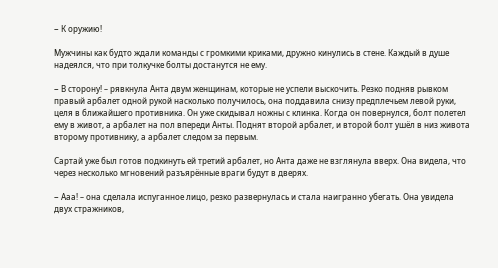− К оружию!

Мужчины как будто ждали команды с громкими криками, дружно кинулись в стене. Каждый в душе надеялся, что при толкучке болты достанутся не ему.

− В сторону! – рявкнула Анта двум женщинам, которые не успели выскочить. Резко подняв рывком правый арбалет одной рукой насколько получилось, она поддавила снизу предплечьем левой руки, целя в ближайшего противника. Он уже скидывал ножны с клинка. Когда он повернулся, болт полетел ему в живот, а арбалет на пол впереди Анты. Поднят второй арбалет, и второй болт ушёл в низ живота второму противнику, а арбалет следом за первым.

Сартай уже был готов подкинуть ей третий арбалет, но Анта даже не взглянула вверх. Она видела, что через несколько мгновений разъярённые враги будут в дверях.

− Ааа! – она сделала испуганное лицо, резко развернулась и стала наигранно убегать. Она увидела двух стражников,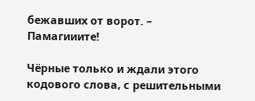бежавших от ворот. – Памагииите!

Чёрные только и ждали этого кодового слова, с решительными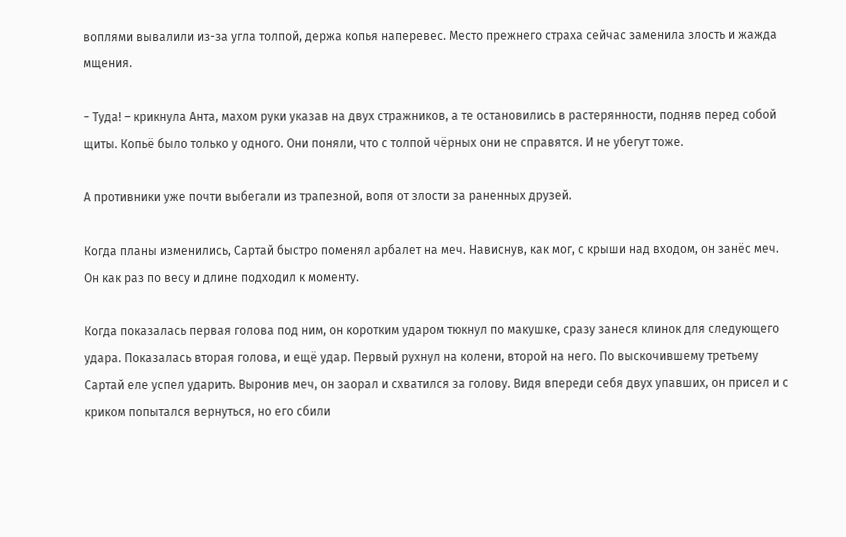воплями вывалили из-за угла толпой, держа копья наперевес. Место прежнего страха сейчас заменила злость и жажда мщения.

− Туда! – крикнула Анта, махом руки указав на двух стражников, а те остановились в растерянности, подняв перед собой щиты. Копьё было только у одного. Они поняли, что с толпой чёрных они не справятся. И не убегут тоже.

А противники уже почти выбегали из трапезной, вопя от злости за раненных друзей.

Когда планы изменились, Сартай быстро поменял арбалет на меч. Нависнув, как мог, с крыши над входом, он занёс меч. Он как раз по весу и длине подходил к моменту.

Когда показалась первая голова под ним, он коротким ударом тюкнул по макушке, сразу занеся клинок для следующего удара. Показалась вторая голова, и ещё удар. Первый рухнул на колени, второй на него. По выскочившему третьему Сартай еле успел ударить. Выронив меч, он заорал и схватился за голову. Видя впереди себя двух упавших, он присел и с криком попытался вернуться, но его сбили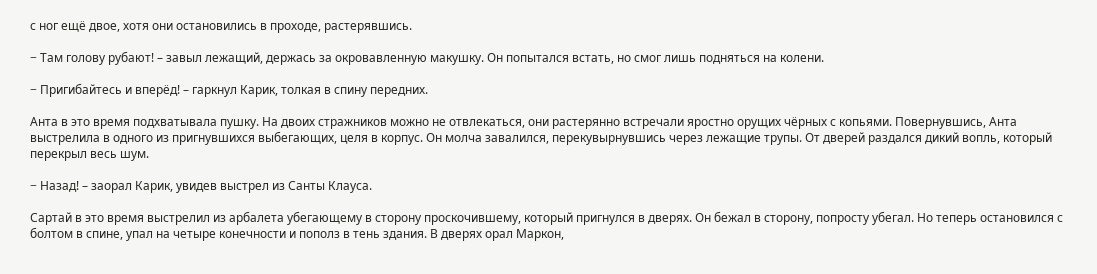с ног ещё двое, хотя они остановились в проходе, растерявшись.

− Там голову рубают! – завыл лежащий, держась за окровавленную макушку. Он попытался встать, но смог лишь подняться на колени.

− Пригибайтесь и вперёд! – гаркнул Карик, толкая в спину передних.

Анта в это время подхватывала пушку. На двоих стражников можно не отвлекаться, они растерянно встречали яростно орущих чёрных с копьями. Повернувшись, Анта выстрелила в одного из пригнувшихся выбегающих, целя в корпус. Он молча завалился, перекувырнувшись через лежащие трупы. От дверей раздался дикий вопль, который перекрыл весь шум.

− Назад! – заорал Карик, увидев выстрел из Санты Клауса.

Сартай в это время выстрелил из арбалета убегающему в сторону проскочившему, который пригнулся в дверях. Он бежал в сторону, попросту убегал. Но теперь остановился с болтом в спине, упал на четыре конечности и пополз в тень здания. В дверях орал Маркон,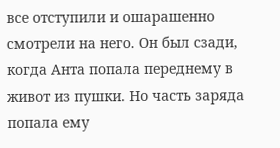все отступили и ошарашенно смотрели на него. Он был сзади, когда Анта попала переднему в живот из пушки. Но часть заряда попала ему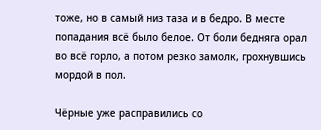тоже, но в самый низ таза и в бедро. В месте попадания всё было белое. От боли бедняга орал во всё горло, а потом резко замолк, грохнувшись мордой в пол.

Чёрные уже расправились со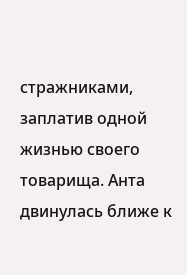стражниками, заплатив одной жизнью своего товарища. Анта двинулась ближе к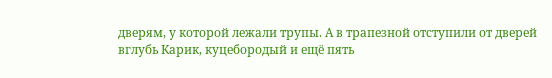дверям, у которой лежали трупы. А в трапезной отступили от дверей вглубь Карик, куцебородый и ещё пять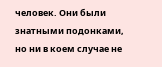человек. Они были знатными подонками, но ни в коем случае не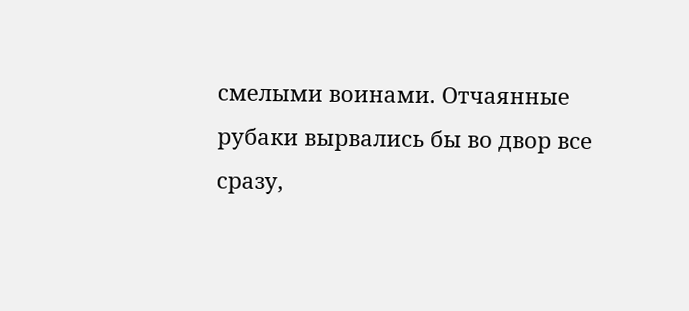смелыми воинами. Отчаянные рубаки вырвались бы во двор все сразу,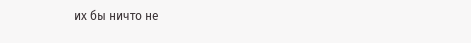их бы ничто не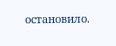остановило.